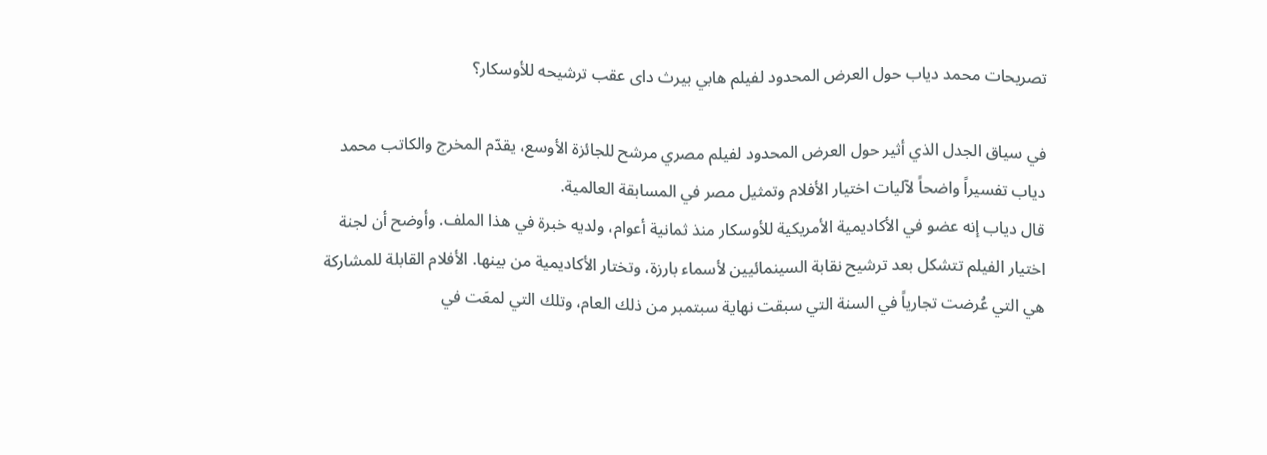تصريحات محمد دياب حول العرض المحدود لفيلم هابي بيرث داى عقب ترشيحه للأوسكار؟

في سياق الجدل الذي أثير حول العرض المحدود لفيلم مصري مرشح للجائزة الأوسع، يقدّم المخرج والكاتب محمد دياب تفسيراً واضحاً لآليات اختيار الأفلام وتمثيل مصر في المسابقة العالمية.
قال دياب إنه عضو في الأكاديمية الأمريكية للأوسكار منذ ثمانية أعوام، ولديه خبرة في هذا الملف. وأوضح أن لجنة اختيار الفيلم تتشكل بعد ترشيح نقابة السينمائيين لأسماء بارزة، وتختار الأكاديمية من بينها. الأفلام القابلة للمشاركة هي التي عُرضت تجارياً في السنة التي سبقت نهاية سبتمبر من ذلك العام، وتلك التي لمعَت في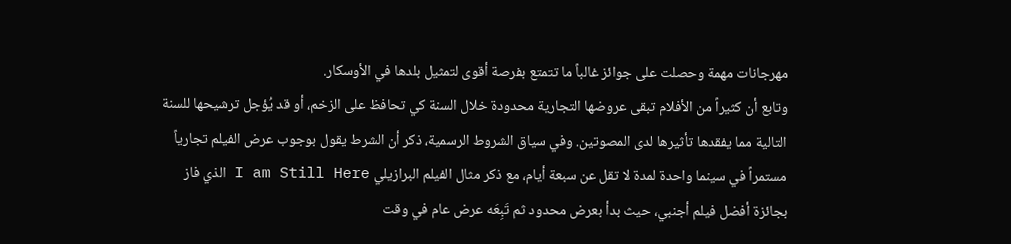مهرجانات مهمة وحصلت على جوائز غالباً ما تتمتع بفرصة أقوى لتمثيل بلدها في الأوسكار.
وتابع أن كثيراً من الأفلام تبقى عروضها التجارية محدودة خلال السنة كي تحافظ على الزخم، أو قد يُؤجل ترشيحها للسنة التالية مما يفقدها تأثيرها لدى المصوتين. وفي سياق الشروط الرسمية، ذكر أن الشرط يقول بوجوب عرض الفيلم تجارياً مستمراً في سينما واحدة لمدة لا تقل عن سبعة أيام، مع ذكر مثال الفيلم البرازيلي I am Still Here الذي فاز بجائزة أفضل فيلم أجنبي، حيث بدأ بعرض محدود ثم تَبِعَه عرض عام في وقت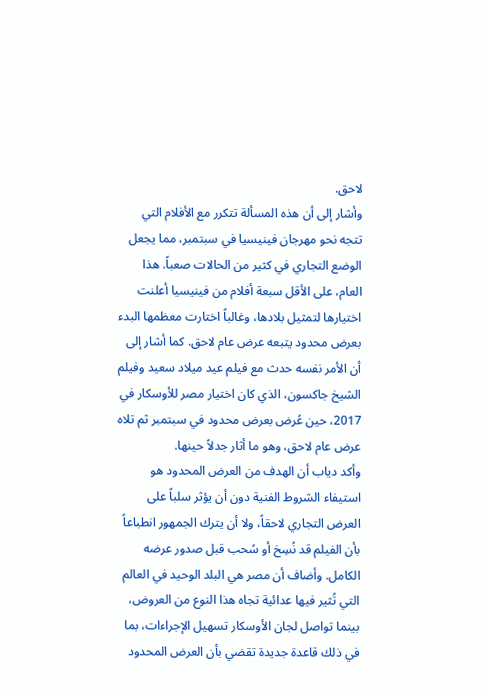لاحق.
وأشار إلى أن هذه المسألة تتكرر مع الأفلام التي تتجه نحو مهرجان فينيسيا في سبتمبر، مما يجعل الوضع التجاري في كثير من الحالات صعباً. هذا العام، على الأقل سبعة أفلام من فينيسيا أعلنت اختيارها لتمثيل بلادها، وغالباً اختارت معظمها البدء بعرض محدود يتبعه عرض عام لاحق. كما أشار إلى أن الأمر نفسه حدث مع فيلم عيد ميلاد سعيد وفيلم الشيخ جاكسون، الذي كان اختيار مصر للأوسكار في 2017، حين عُرض بعرض محدود في سبتمبر ثم تلاه عرض عام لاحق، وهو ما أثار جدلاً حينها.
وأكد دياب أن الهدف من العرض المحدود هو استيفاء الشروط الفنية دون أن يؤثر سلباً على العرض التجاري لاحقاً، ولا أن يترك الجمهور انطباعاً بأن الفيلم قد نُسِخ أو سُحب قبل صدور عرضه الكامل. وأضاف أن مصر هي البلد الوحيد في العالم التي تُثير فيها عدائية تجاه هذا النوع من العروض، بينما تواصل لجان الأوسكار تسهيل الإجراءات، بما في ذلك قاعدة جديدة تقضي بأن العرض المحدود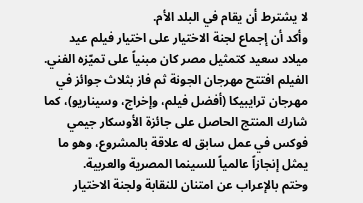لا يشترط أن يقام في البلد الأم.
وأكد أن إجماع لجنة الاختيار على اختيار فيلم عيد ميلاد سعيد كتمثيل مصر كان مبنياً على تميّزه الفني. الفيلم افتتح مهرجان الجونة ثم فاز بثلاث جوائز في مهرجان ترايبيكا (أفضل فيلم، وإخراج، وسيناريو)، كما شارك المنتج الحاصل على جائزة الأوسكار جيمي فوكس في عمل سابق له علاقة بالمشروع، وهو ما يمثل إنجازاً عالمياً للسينما المصرية والعربية.
وختم بالإعراب عن امتنان للنقابة ولجنة الاختيار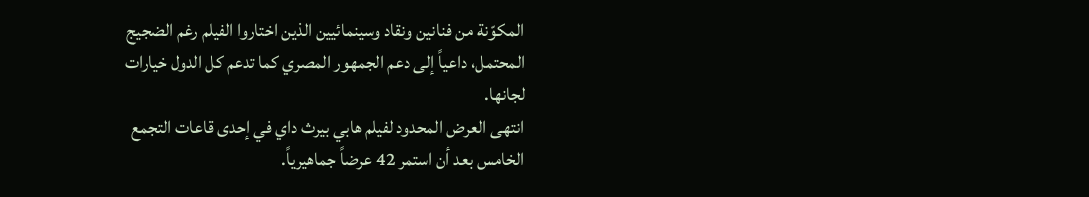المكوّنة من فنانين ونقاد وسينمائيين الذين اختاروا الفيلم رغم الضجيج المحتمل، داعياً إلى دعم الجمهور المصري كما تدعم كل الدول خيارات لجانها.
انتهى العرض المحدود لفيلم هابي بيرث داي في إحدى قاعات التجمع الخامس بعد أن استمر 42 عرضاً جماهيرياً.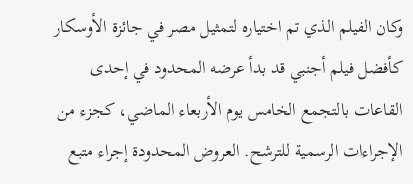وكان الفيلم الذي تم اختياره لتمثيل مصر في جائزة الأوسكار كأفضل فيلم أجنبي قد بدأ عرضه المحدود في إحدى القاعات بالتجمع الخامس يوم الأربعاء الماضي، كجزء من الإجراءات الرسمية للترشح. العروض المحدودة إجراء متبع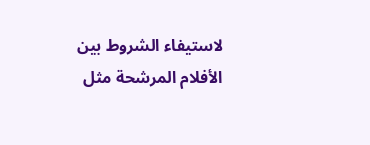لاستيفاء الشروط بين الأفلام المرشحة مثل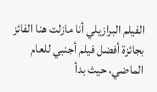الفيلم البرازيلي أنا مازلت هنا الفائز بجائزة أفضل فيلم أجنبي للعام الماضي، حيث بدأ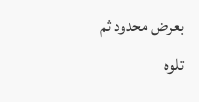بعرض محدود ثم تلوه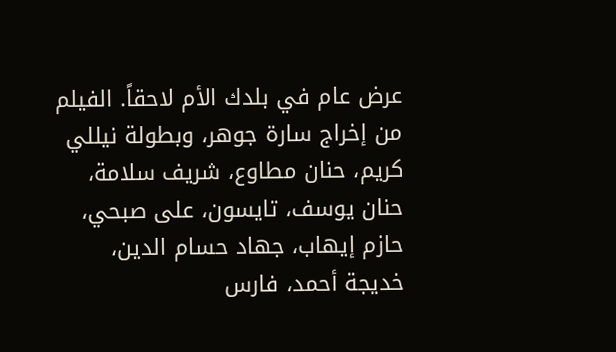عرض عام في بلدك الأم لاحقاً. الفيلم من إخراج سارة جوهر، وبطولة نيللي كريم، حنان مطاوع، شريف سلامة، حنان يوسف، تايسون، على صبحي، حازم إيهاب، جهاد حسام الدين، خديجة أحمد، فارس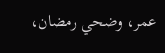عمر، وضحي رمضان،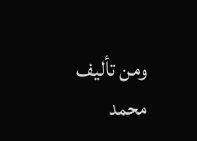ومن تأليف محمد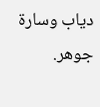دياب وسارة جوهر.